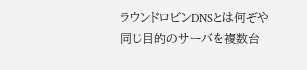ラウンドロビンDNSとは何ぞや
同じ目的のサーバを複数台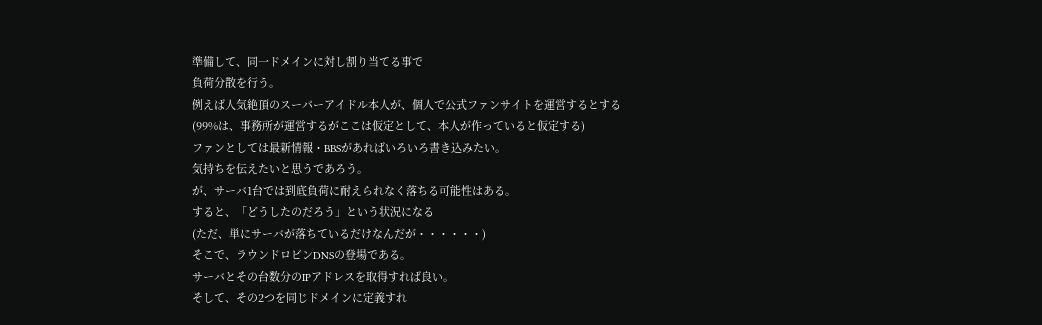準備して、同一ドメインに対し割り当てる事で
負荷分散を行う。
例えば人気絶頂のスーパーアイドル本人が、個人で公式ファンサイトを運営するとする
(99%は、事務所が運営するがここは仮定として、本人が作っていると仮定する)
ファンとしては最新情報・BBSがあればいろいろ書き込みたい。
気持ちを伝えたいと思うであろう。
が、サーバ1台では到底負荷に耐えられなく落ちる可能性はある。
すると、「どうしたのだろう」という状況になる
(ただ、単にサーバが落ちているだけなんだが・・・・・・)
そこで、ラウンドロビンDNSの登場である。
サーバとその台数分のIPアドレスを取得すれば良い。
そして、その2つを同じドメインに定義すれ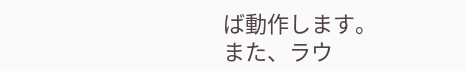ば動作します。
また、ラウ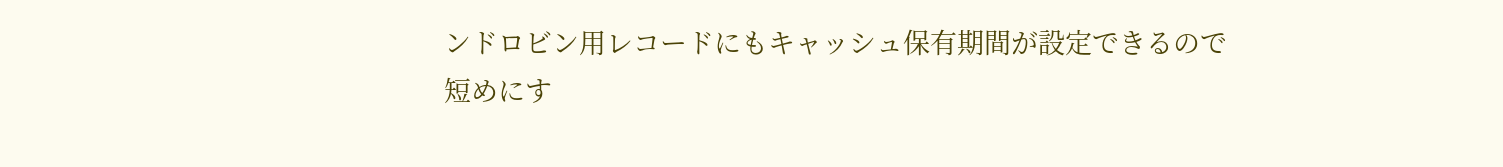ンドロビン用レコードにもキャッシュ保有期間が設定できるので
短めにす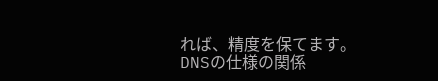れば、精度を保てます。
DNSの仕様の関係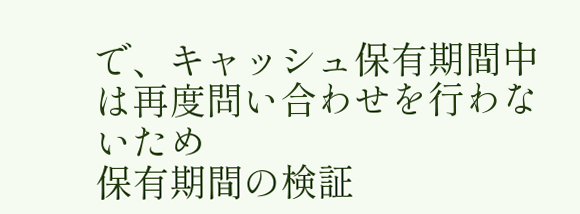で、キャッシュ保有期間中は再度問い合わせを行わないため
保有期間の検証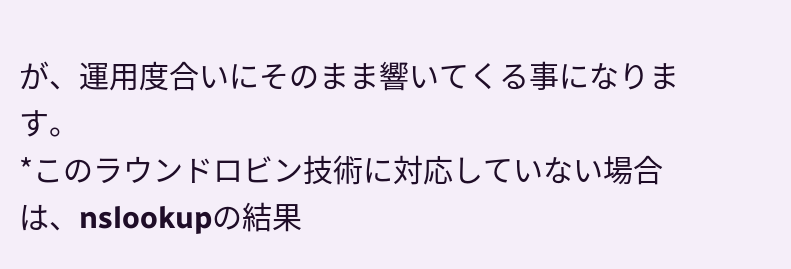が、運用度合いにそのまま響いてくる事になります。
*このラウンドロビン技術に対応していない場合は、nslookupの結果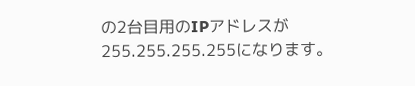の2台目用のIPアドレスが
255.255.255.255になります。